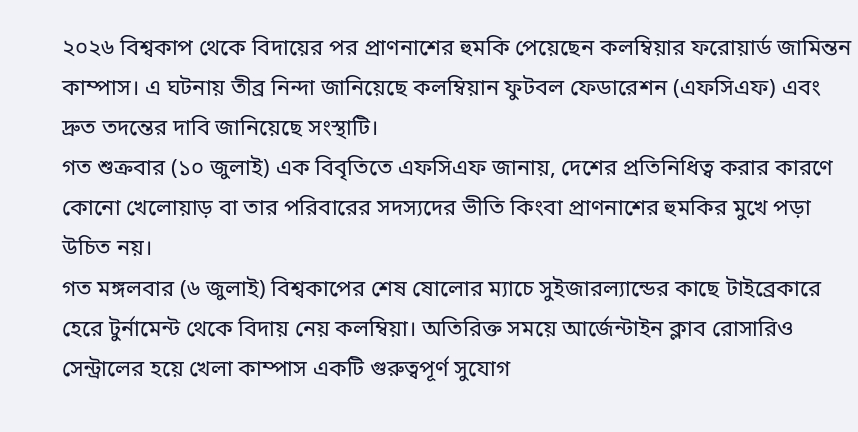২০২৬ বিশ্বকাপ থেকে বিদায়ের পর প্রাণনাশের হুমকি পেয়েছেন কলম্বিয়ার ফরোয়ার্ড জামিন্তন কাম্পাস। এ ঘটনায় তীব্র নিন্দা জানিয়েছে কলম্বিয়ান ফুটবল ফেডারেশন (এফসিএফ) এবং দ্রুত তদন্তের দাবি জানিয়েছে সংস্থাটি।
গত শুক্রবার (১০ জুলাই) এক বিবৃতিতে এফসিএফ জানায়, দেশের প্রতিনিধিত্ব করার কারণে কোনো খেলোয়াড় বা তার পরিবারের সদস্যদের ভীতি কিংবা প্রাণনাশের হুমকির মুখে পড়া উচিত নয়।
গত মঙ্গলবার (৬ জুলাই) বিশ্বকাপের শেষ ষোলোর ম্যাচে সুইজারল্যান্ডের কাছে টাইব্রেকারে হেরে টুর্নামেন্ট থেকে বিদায় নেয় কলম্বিয়া। অতিরিক্ত সময়ে আর্জেন্টাইন ক্লাব রোসারিও সেন্ট্রালের হয়ে খেলা কাম্পাস একটি গুরুত্বপূর্ণ সুযোগ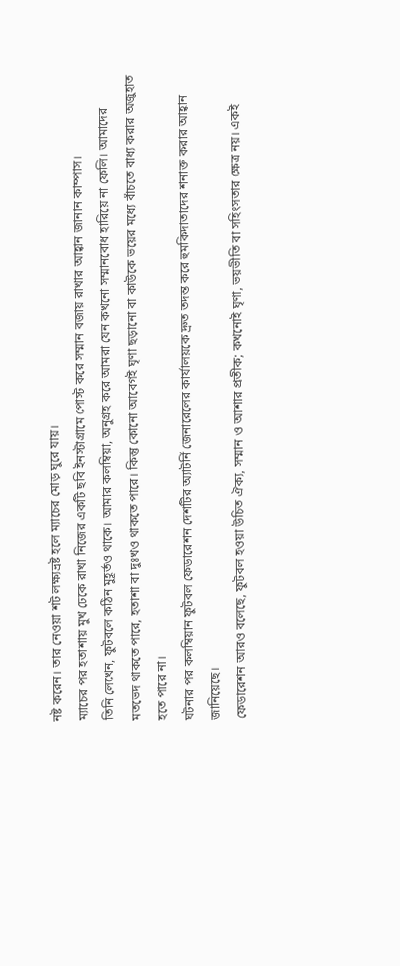নষ্ট করেন। তার নেওয়া শট লক্ষ্যভ্রষ্ট হলে ম্যাচের মোড় ঘুরে যায়।
ম্যাচের পর হতাশায় মুখ ঢেকে রাখা নিজের একটি ছবি ইনস্টাগ্রামে পোস্ট করে সম্মান বজায় রাখার আহ্বান জানান কাম্পাস।
তিনি লেখেন, ফুটবলে কঠিন মুহূর্তও থাকে। আমার কলম্বিয়া, অনুগ্রহ করে আমরা যেন কখনো সম্মানবোধ হারিয়ে না ফেলি। আমাদের মতভেদ থাকতে পারে, হতাশা বা দুঃখও থাকতে পারে। কিন্তু কোনো আবেগই ঘৃণা ছড়ানো বা কাউকে ভয়ের মধ্যে বাঁচতে বাধ্য করার অজুহাত হতে পারে না।
ঘটনার পর কলম্বিয়ান ফুটবল ফেডারেশন দেশটির অ্যাটর্নি জেনারেলের কার্যালয়কে দ্রুত তদন্ত করে হুমকিদাতাদের শনাক্ত করার আহ্বান জানিয়েছে।
ফেডারেশন আরও বলেছে, ফুটবল হওয়া উচিত ঐক্য, সম্মান ও আশার প্রতীক; কখনোই ঘৃণা, ভয়ভীতি বা সহিংসতার ক্ষেত্র নয়। একই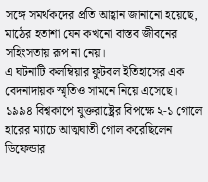সঙ্গে সমর্থকদের প্রতি আহ্বান জানানো হয়েছে, মাঠের হতাশা যেন কখনো বাস্তব জীবনের সহিংসতায় রূপ না নেয়।
এ ঘটনাটি কলম্বিয়ার ফুটবল ইতিহাসের এক বেদনাদায়ক স্মৃতিও সামনে নিয়ে এসেছে। ১৯৯৪ বিশ্বকাপে যুক্তরাষ্ট্রের বিপক্ষে ২-১ গোলে হারের ম্যাচে আত্মঘাতী গোল করেছিলেন ডিফেন্ডার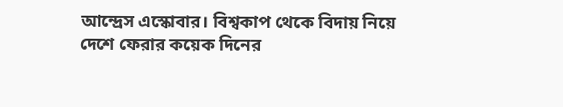আন্দ্রেস এস্কোবার। বিশ্বকাপ থেকে বিদায় নিয়ে দেশে ফেরার কয়েক দিনের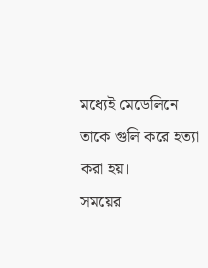মধ্যেই মেডেলিনে তাকে গুলি করে হত্যা করা হয়।
সময়ের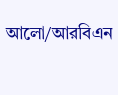আলো/আরবিএন